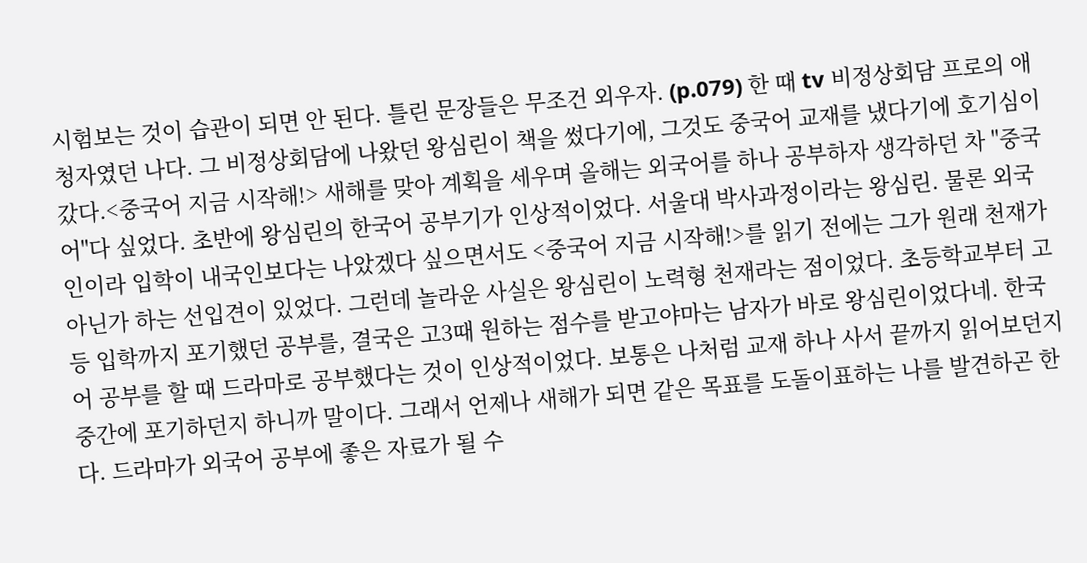시험보는 것이 습관이 되면 안 된다. 틀린 문장들은 무조건 외우자. (p.079) 한 때 tv 비정상회담 프로의 애청자였던 나다. 그 비정상회담에 나왔던 왕심린이 책을 썼다기에, 그것도 중국어 교재를 냈다기에 호기심이 갔다.<중국어 지금 시작해!> 새해를 맞아 계획을 세우며 올해는 외국어를 하나 공부하자 생각하던 차 "중국어"다 싶었다. 초반에 왕심린의 한국어 공부기가 인상적이었다. 서울대 박사과정이라는 왕심린. 물론 외국인이라 입학이 내국인보다는 나았겠다 싶으면서도 <중국어 지금 시작해!>를 읽기 전에는 그가 원래 천재가 아닌가 하는 선입견이 있었다. 그런데 놀라운 사실은 왕심린이 노력형 천재라는 점이었다. 초등학교부터 고등 입학까지 포기했던 공부를, 결국은 고3때 원하는 점수를 받고야마는 남자가 바로 왕심린이었다네. 한국어 공부를 할 때 드라마로 공부했다는 것이 인상적이었다. 보통은 나처럼 교재 하나 사서 끝까지 읽어보던지 중간에 포기하던지 하니까 말이다. 그래서 언제나 새해가 되면 같은 목표를 도돌이표하는 나를 발견하곤 한다. 드라마가 외국어 공부에 좋은 자료가 될 수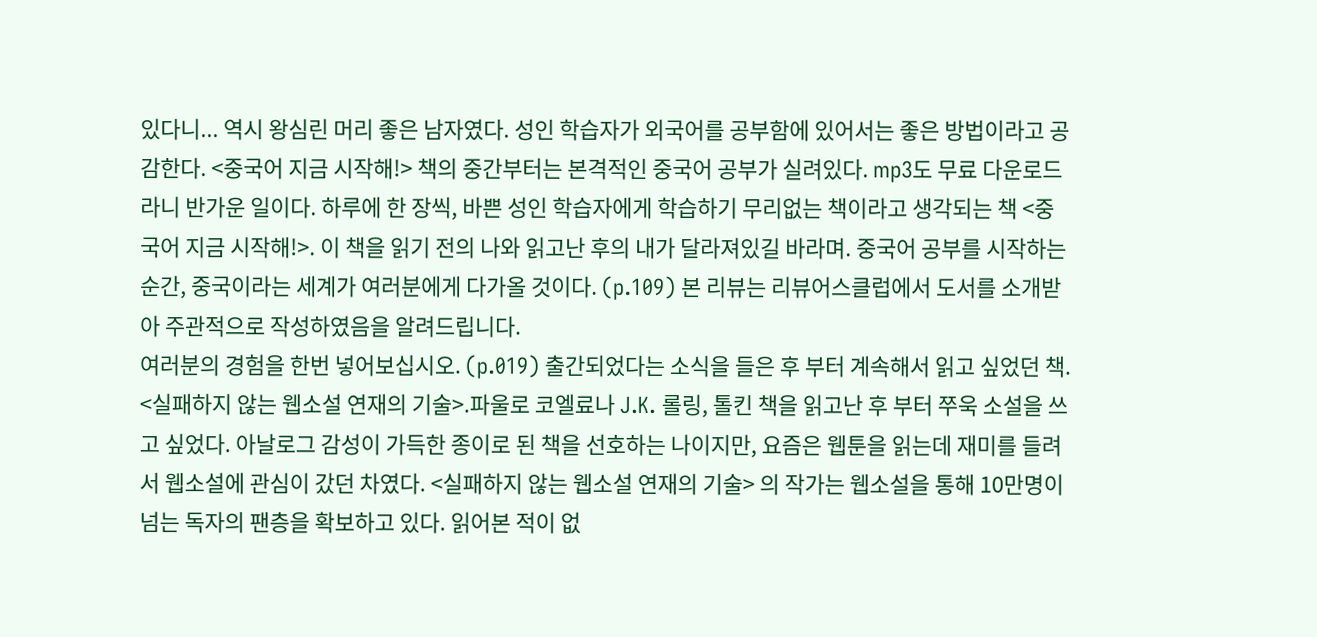있다니... 역시 왕심린 머리 좋은 남자였다. 성인 학습자가 외국어를 공부함에 있어서는 좋은 방법이라고 공감한다. <중국어 지금 시작해!> 책의 중간부터는 본격적인 중국어 공부가 실려있다. mp3도 무료 다운로드라니 반가운 일이다. 하루에 한 장씩, 바쁜 성인 학습자에게 학습하기 무리없는 책이라고 생각되는 책 <중국어 지금 시작해!>. 이 책을 읽기 전의 나와 읽고난 후의 내가 달라져있길 바라며. 중국어 공부를 시작하는 순간, 중국이라는 세계가 여러분에게 다가올 것이다. (p.109) 본 리뷰는 리뷰어스클럽에서 도서를 소개받아 주관적으로 작성하였음을 알려드립니다.
여러분의 경험을 한번 넣어보십시오. (p.019) 출간되었다는 소식을 들은 후 부터 계속해서 읽고 싶었던 책. <실패하지 않는 웹소설 연재의 기술>.파울로 코엘료나 J.K. 롤링, 톨킨 책을 읽고난 후 부터 쭈욱 소설을 쓰고 싶었다. 아날로그 감성이 가득한 종이로 된 책을 선호하는 나이지만, 요즘은 웹툰을 읽는데 재미를 들려서 웹소설에 관심이 갔던 차였다. <실패하지 않는 웹소설 연재의 기술> 의 작가는 웹소설을 통해 10만명이 넘는 독자의 팬층을 확보하고 있다. 읽어본 적이 없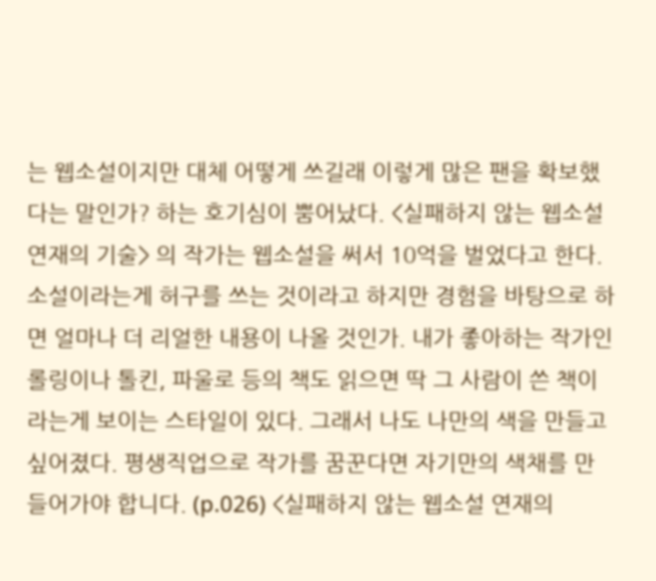는 웹소설이지만 대체 어떻게 쓰길래 이렇게 많은 팬을 확보했다는 말인가? 하는 호기심이 뿜어났다. <실패하지 않는 웹소설 연재의 기술> 의 작가는 웹소설을 써서 10억을 벌었다고 한다. 소설이라는게 허구를 쓰는 것이라고 하지만 경험을 바탕으로 하면 얼마나 더 리얼한 내용이 나올 것인가. 내가 좋아하는 작가인 롤링이나 톨킨, 파울로 등의 책도 읽으면 딱 그 사람이 쓴 책이라는게 보이는 스타일이 있다. 그래서 나도 나만의 색을 만들고 싶어졌다. 평생직업으로 작가를 꿈꾼다면 자기만의 색채를 만들어가야 합니다. (p.026) <실패하지 않는 웹소설 연재의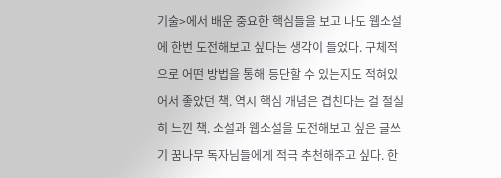기술>에서 배운 중요한 핵심들을 보고 나도 웹소설에 한번 도전해보고 싶다는 생각이 들었다. 구체적으로 어떤 방법을 통해 등단할 수 있는지도 적혀있어서 좋았던 책. 역시 핵심 개념은 겹친다는 걸 절실히 느낀 책. 소설과 웹소설을 도전해보고 싶은 글쓰기 꿈나무 독자님들에게 적극 추천해주고 싶다. 한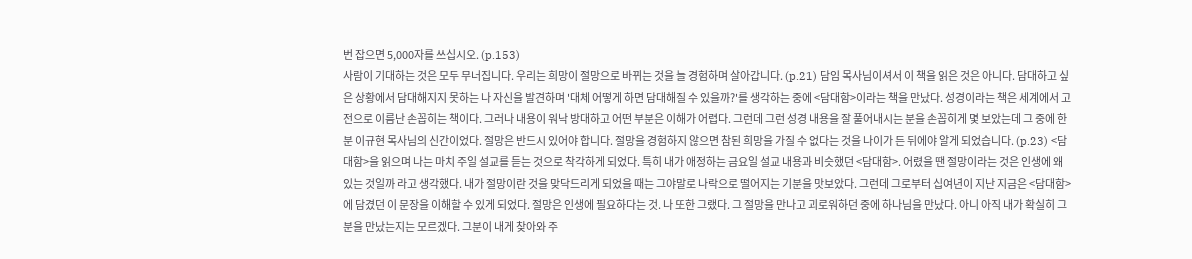번 잡으면 5,000자를 쓰십시오. (p.153)
사람이 기대하는 것은 모두 무너집니다. 우리는 희망이 절망으로 바뀌는 것을 늘 경험하며 살아갑니다. (p.21) 담임 목사님이셔서 이 책을 읽은 것은 아니다. 담대하고 싶은 상황에서 담대해지지 못하는 나 자신을 발견하며 '대체 어떻게 하면 담대해질 수 있을까?'를 생각하는 중에 <담대함>이라는 책을 만났다. 성경이라는 책은 세계에서 고전으로 이름난 손꼽히는 책이다. 그러나 내용이 워낙 방대하고 어떤 부분은 이해가 어렵다. 그런데 그런 성경 내용을 잘 풀어내시는 분을 손꼽히게 몇 보았는데 그 중에 한분 이규현 목사님의 신간이었다. 절망은 반드시 있어야 합니다. 절망을 경험하지 않으면 참된 희망을 가질 수 없다는 것을 나이가 든 뒤에야 알게 되었습니다. (p.23) <담대함>을 읽으며 나는 마치 주일 설교를 듣는 것으로 착각하게 되었다. 특히 내가 애정하는 금요일 설교 내용과 비슷했던 <담대함>. 어렸을 땐 절망이라는 것은 인생에 왜 있는 것일까 라고 생각했다. 내가 절망이란 것을 맞닥드리게 되었을 때는 그야말로 나락으로 떨어지는 기분을 맛보았다. 그런데 그로부터 십여년이 지난 지금은 <담대함>에 담겼던 이 문장을 이해할 수 있게 되었다. 절망은 인생에 필요하다는 것. 나 또한 그랬다. 그 절망을 만나고 괴로워하던 중에 하나님을 만났다. 아니 아직 내가 확실히 그분을 만났는지는 모르겠다. 그분이 내게 찾아와 주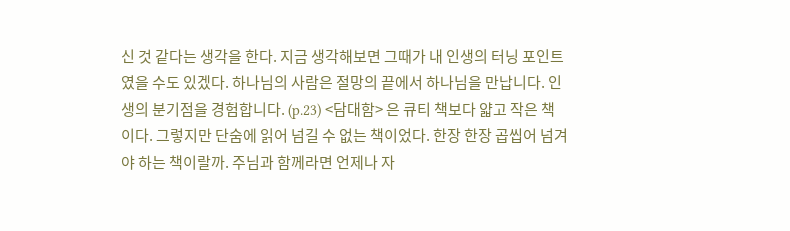신 것 같다는 생각을 한다. 지금 생각해보면 그때가 내 인생의 터닝 포인트 였을 수도 있겠다. 하나님의 사람은 절망의 끝에서 하나님을 만납니다. 인생의 분기점을 경험합니다. (p.23) <담대함> 은 큐티 책보다 얇고 작은 책이다. 그렇지만 단숨에 읽어 넘길 수 없는 책이었다. 한장 한장 곱씹어 넘겨야 하는 책이랄까. 주님과 함께라면 언제나 자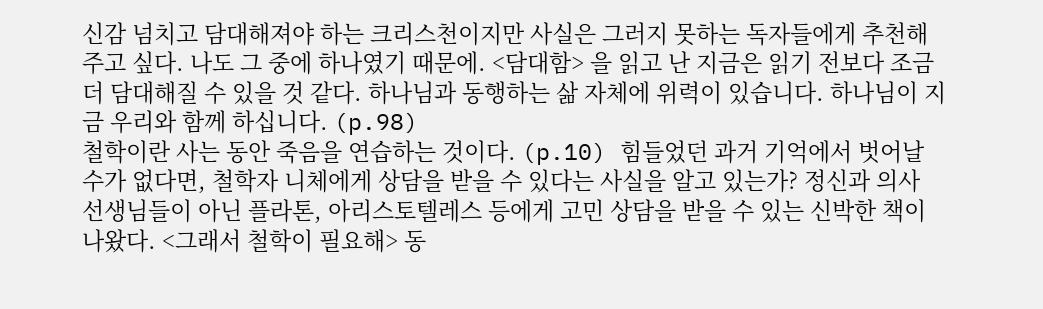신감 넘치고 담대해져야 하는 크리스천이지만 사실은 그러지 못하는 독자들에게 추천해주고 싶다. 나도 그 중에 하나였기 때문에. <담대함> 을 읽고 난 지금은 읽기 전보다 조금 더 담대해질 수 있을 것 같다. 하나님과 동행하는 삶 자체에 위력이 있습니다. 하나님이 지금 우리와 함께 하십니다. (p.98)
철학이란 사는 동안 죽음을 연습하는 것이다. (p.10) 힘들었던 과거 기억에서 벗어날 수가 없다면, 철학자 니체에게 상담을 받을 수 있다는 사실을 알고 있는가? 정신과 의사 선생님들이 아닌 플라톤, 아리스토텔레스 등에게 고민 상담을 받을 수 있는 신박한 책이 나왔다. <그래서 철학이 필요해> 동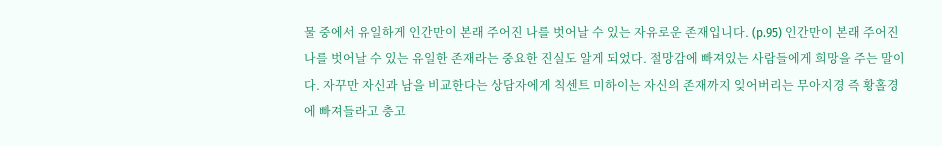물 중에서 유일하게 인간만이 본래 주어진 나를 벗어날 수 있는 자유로운 존재입니다. (p.95) 인간만이 본래 주어진 나를 벗어날 수 있는 유일한 존재라는 중요한 진실도 알게 되었다. 절망감에 빠져있는 사람들에게 희망을 주는 말이다. 자꾸만 자신과 남을 비교한다는 상담자에게 칙센트 미하이는 자신의 존재까지 잊어버리는 무아지경 즉 황홀경에 빠져들라고 충고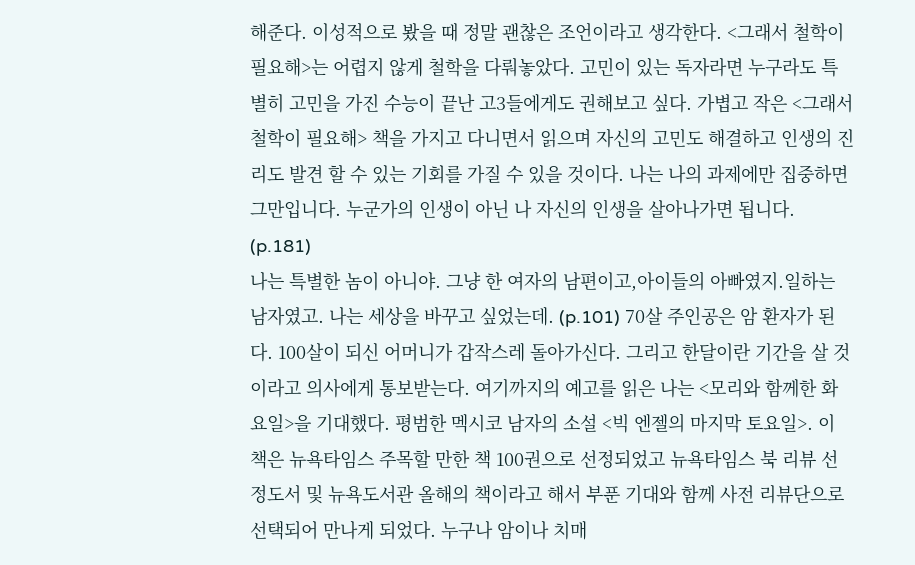해준다. 이성적으로 봤을 때 정말 괜찮은 조언이라고 생각한다. <그래서 철학이 필요해>는 어렵지 않게 철학을 다뤄놓았다. 고민이 있는 독자라면 누구라도 특별히 고민을 가진 수능이 끝난 고3들에게도 권해보고 싶다. 가볍고 작은 <그래서 철학이 필요해> 책을 가지고 다니면서 읽으며 자신의 고민도 해결하고 인생의 진리도 발견 할 수 있는 기회를 가질 수 있을 것이다. 나는 나의 과제에만 집중하면 그만입니다. 누군가의 인생이 아닌 나 자신의 인생을 살아나가면 됩니다. (p.181)
나는 특별한 놈이 아니야. 그냥 한 여자의 남편이고,아이들의 아빠였지.일하는 남자였고. 나는 세상을 바꾸고 싶었는데. (p.101) 70살 주인공은 암 환자가 된다. 100살이 되신 어머니가 갑작스레 돌아가신다. 그리고 한달이란 기간을 살 것이라고 의사에게 통보받는다. 여기까지의 예고를 읽은 나는 <모리와 함께한 화요일>을 기대했다. 평범한 멕시코 남자의 소설 <빅 엔젤의 마지막 토요일>. 이 책은 뉴욕타임스 주목할 만한 책 100권으로 선정되었고 뉴욕타임스 북 리뷰 선정도서 및 뉴욕도서관 올해의 책이라고 해서 부푼 기대와 함께 사전 리뷰단으로 선택되어 만나게 되었다. 누구나 암이나 치매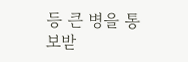등 큰 병을 통보받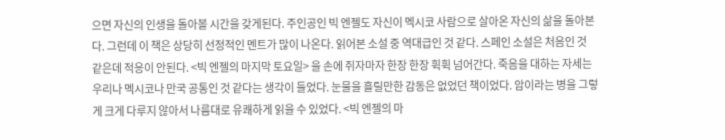으면 자신의 인생을 돌아볼 시간을 갖게된다. 주인공인 빅 엔젤도 자신이 멕시코 사람으로 살아온 자신의 삶을 돌아본다. 그런데 이 책은 상당히 선정적인 멘트가 많이 나온다. 읽어본 소설 중 역대급인 것 같다. 스페인 소설은 처음인 것 같은데 적응이 안된다. <빅 엔젤의 마지막 토요일> 을 손에 쥐자마자 한장 한장 휙휙 넘어간다. 죽음을 대하는 자세는 우리나 멕시코나 만국 공통인 것 같다는 생각이 들었다. 눈물을 흘릴만한 감동은 없었던 책이었다. 암이라는 병을 그렇게 크게 다루지 않아서 나름대로 유쾌하게 읽을 수 있었다. <빅 엔젤의 마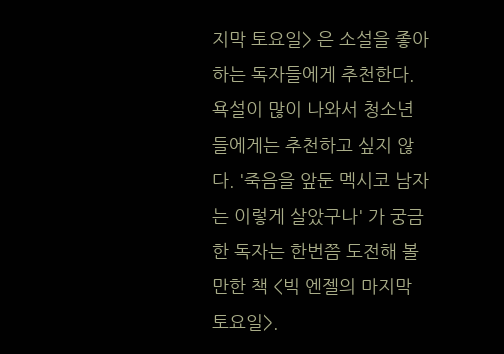지막 토요일> 은 소설을 좋아하는 독자들에게 추천한다. 욕설이 많이 나와서 청소년들에게는 추천하고 싶지 않다. '죽음을 앞둔 멕시코 남자는 이렇게 살았구나' 가 궁금한 독자는 한번쯤 도전해 볼만한 책 <빅 엔젤의 마지막 토요일>.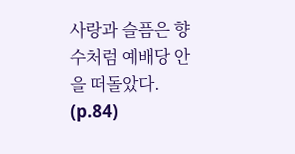사랑과 슬픔은 향수처럼 예배당 안을 떠돌았다. (p.84)